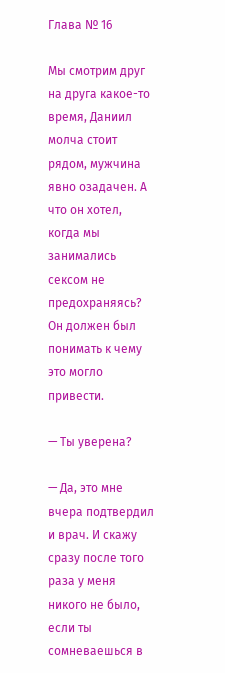Глава № 16

Мы смотрим друг на друга какое-то время, Даниил молча стоит рядом, мужчина явно озадачен. А что он хотел, когда мы занимались сексом не предохраняясь? Он должен был понимать к чему это могло привести.

— Ты уверена?

— Да, это мне вчера подтвердил и врач. И скажу сразу после того раза у меня никого не было, если ты сомневаешься в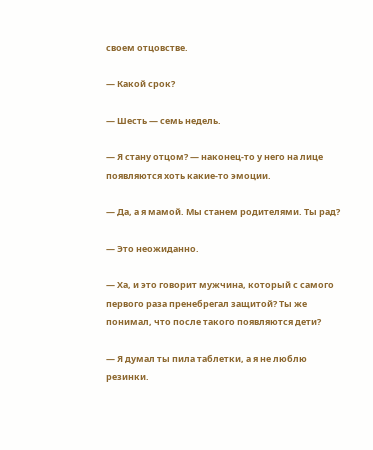своем отцовстве.

— Какой срок?

— Шесть — семь недель.

— Я стану отцом? — наконец-то у него на лице появляются хоть какие-то эмоции.

— Да, а я мамой. Мы станем родителями. Ты рад?

— Это неожиданно.

— Ха, и это говорит мужчина, который с самого первого раза пренебрегал защитой? Ты же понимал, что после такого появляются дети?

— Я думал ты пила таблетки, а я не люблю резинки.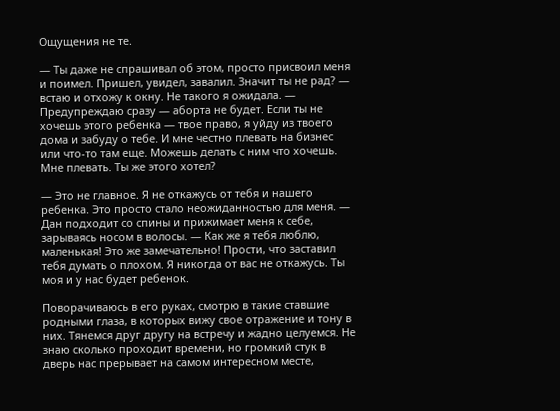Ощущения не те.

— Ты даже не спрашивал об этом, просто присвоил меня и поимел. Пришел, увидел, завалил. Значит ты не рад? — встаю и отхожу к окну. Не такого я ожидала. — Предупреждаю сразу — аборта не будет. Если ты не хочешь этого ребенка — твое право, я уйду из твоего дома и забуду о тебе. И мне честно плевать на бизнес или что-то там еще. Можешь делать с ним что хочешь. Мне плевать. Ты же этого хотел?

— Это не главное. Я не откажусь от тебя и нашего ребенка. Это просто стало неожиданностью для меня. — Дан подходит со спины и прижимает меня к себе, зарываясь носом в волосы. — Как же я тебя люблю, маленькая! Это же замечательно! Прости, что заставил тебя думать о плохом. Я никогда от вас не откажусь. Ты моя и у нас будет ребенок.

Поворачиваюсь в его руках, смотрю в такие ставшие родными глаза, в которых вижу свое отражение и тону в них. Тянемся друг другу на встречу и жадно целуемся. Не знаю сколько проходит времени, но громкий стук в дверь нас прерывает на самом интересном месте,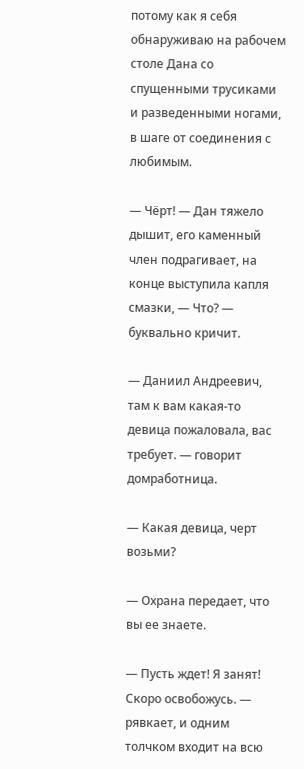потому как я себя обнаруживаю на рабочем столе Дана со спущенными трусиками и разведенными ногами, в шаге от соединения с любимым.

— Чёрт! — Дан тяжело дышит, его каменный член подрагивает, на конце выступила капля смазки, — Что? — буквально кричит.

— Даниил Андреевич, там к вам какая-то девица пожаловала, вас требует. — говорит домработница.

— Какая девица, черт возьми?

— Охрана передает, что вы ее знаете.

— Пусть ждет! Я занят! Скоро освобожусь. — рявкает, и одним толчком входит на всю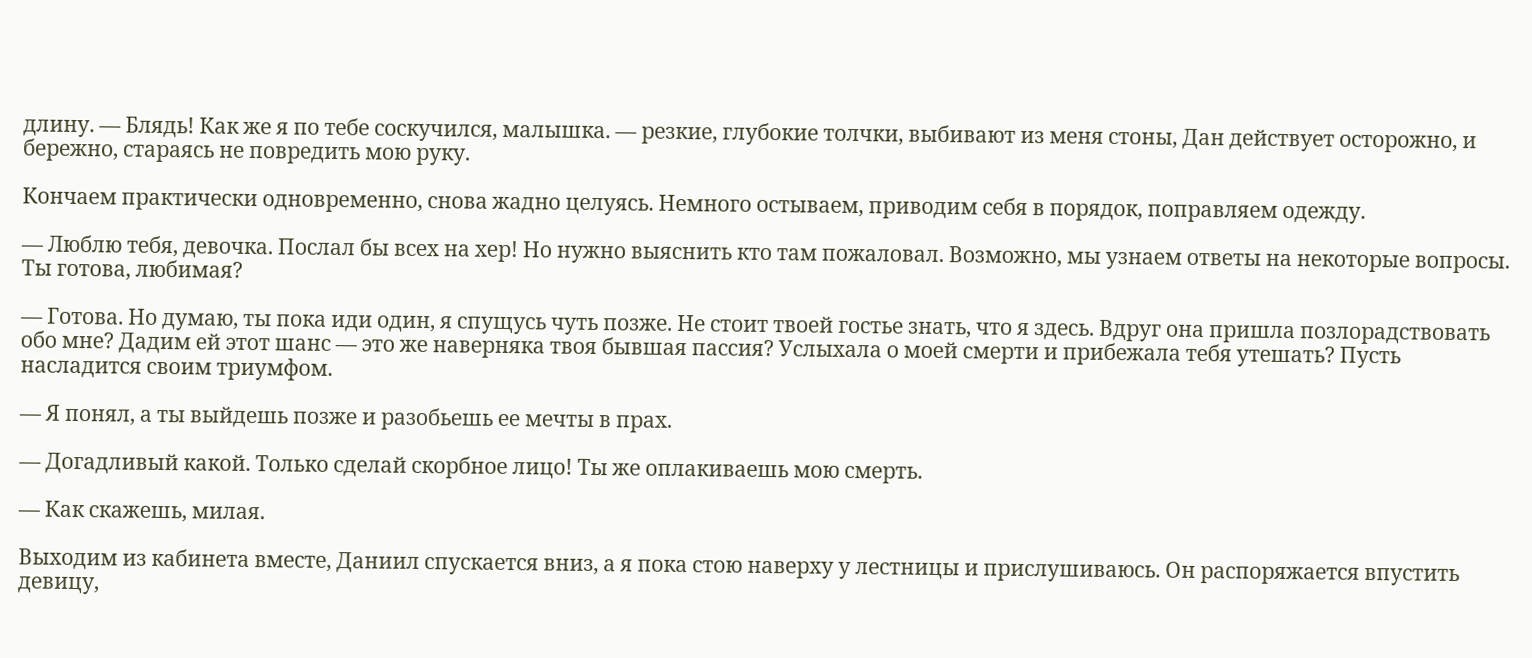длину. — Блядь! Как же я по тебе соскучился, малышка. — резкие, глубокие толчки, выбивают из меня стоны, Дан действует осторожно, и бережно, стараясь не повредить мою руку.

Кончаем практически одновременно, снова жадно целуясь. Немного остываем, приводим себя в порядок, поправляем одежду.

— Люблю тебя, девочка. Послал бы всех на хер! Но нужно выяснить кто там пожаловал. Возможно, мы узнаем ответы на некоторые вопросы. Ты готова, любимая?

— Готова. Но думаю, ты пока иди один, я спущусь чуть позже. Не стоит твоей гостье знать, что я здесь. Вдруг она пришла позлорадствовать обо мне? Дадим ей этот шанс — это же наверняка твоя бывшая пассия? Услыхала о моей смерти и прибежала тебя утешать? Пусть насладится своим триумфом.

— Я понял, а ты выйдешь позже и разобьешь ее мечты в прах.

— Догадливый какой. Только сделай скорбное лицо! Ты же оплакиваешь мою смерть.

— Как скажешь, милая.

Выходим из кабинета вместе, Даниил спускается вниз, а я пока стою наверху у лестницы и прислушиваюсь. Он распоряжается впустить девицу,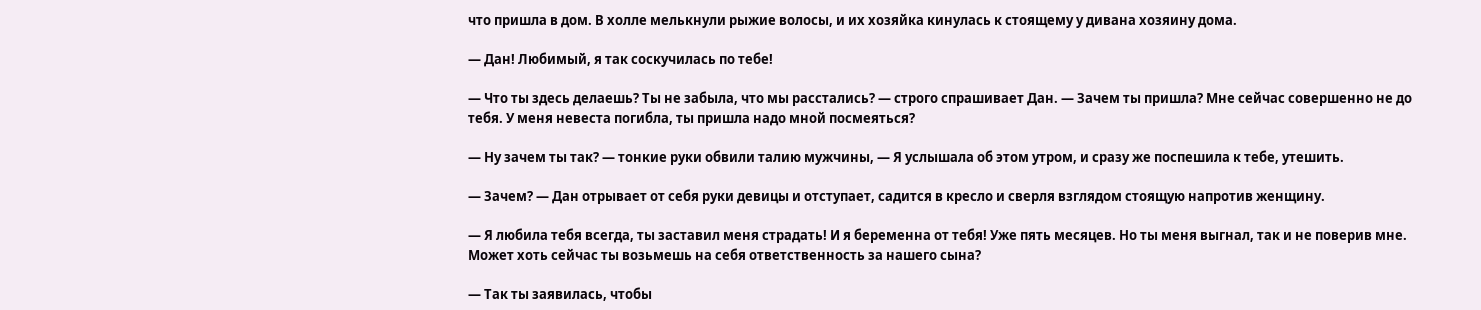что пришла в дом. В холле мелькнули рыжие волосы, и их хозяйка кинулась к стоящему у дивана хозяину дома.

— Дан! Любимый, я так соскучилась по тебе!

— Что ты здесь делаешь? Ты не забыла, что мы расстались? — строго спрашивает Дан. — Зачем ты пришла? Мне сейчас совершенно не до тебя. У меня невеста погибла, ты пришла надо мной посмеяться?

— Ну зачем ты так? — тонкие руки обвили талию мужчины, — Я услышала об этом утром, и сразу же поспешила к тебе, утешить.

— Зачем? — Дан отрывает от себя руки девицы и отступает, садится в кресло и сверля взглядом стоящую напротив женщину.

— Я любила тебя всегда, ты заставил меня страдать! И я беременна от тебя! Уже пять месяцев. Но ты меня выгнал, так и не поверив мне. Может хоть сейчас ты возьмешь на себя ответственность за нашего сына?

— Так ты заявилась, чтобы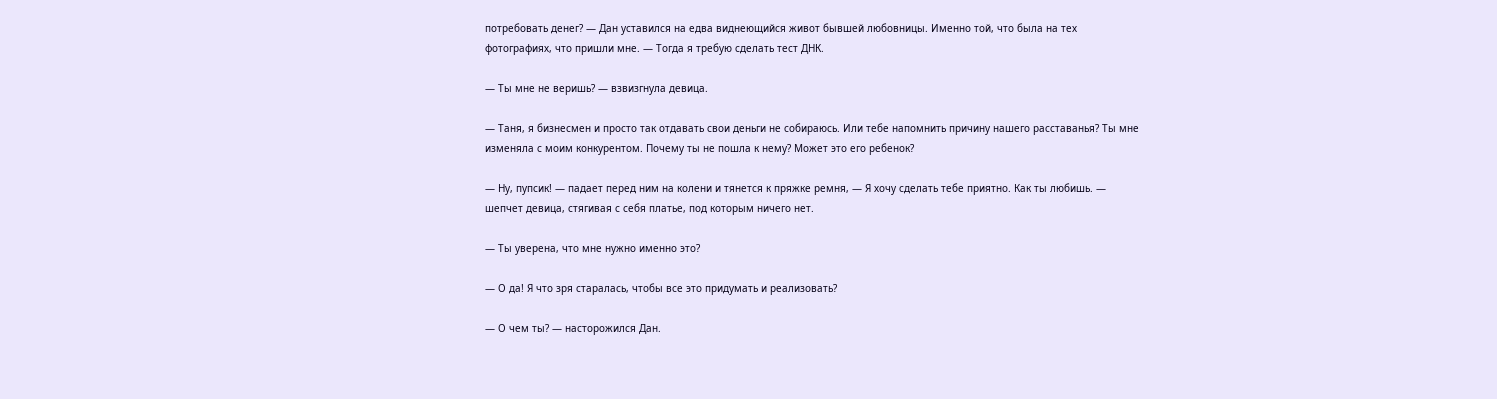потребовать денег? — Дан уставился на едва виднеющийся живот бывшей любовницы. Именно той, что была на тех фотографиях, что пришли мне. — Тогда я требую сделать тест ДНК.

— Ты мне не веришь? — взвизгнула девица.

— Таня, я бизнесмен и просто так отдавать свои деньги не собираюсь. Или тебе напомнить причину нашего расставанья? Ты мне изменяла с моим конкурентом. Почему ты не пошла к нему? Может это его ребенок?

— Ну, пупсик! — падает перед ним на колени и тянется к пряжке ремня, — Я хочу сделать тебе приятно. Как ты любишь. — шепчет девица, стягивая с себя платье, под которым ничего нет.

— Ты уверена, что мне нужно именно это?

— О да! Я что зря старалась, чтобы все это придумать и реализовать?

— О чем ты? — насторожился Дан.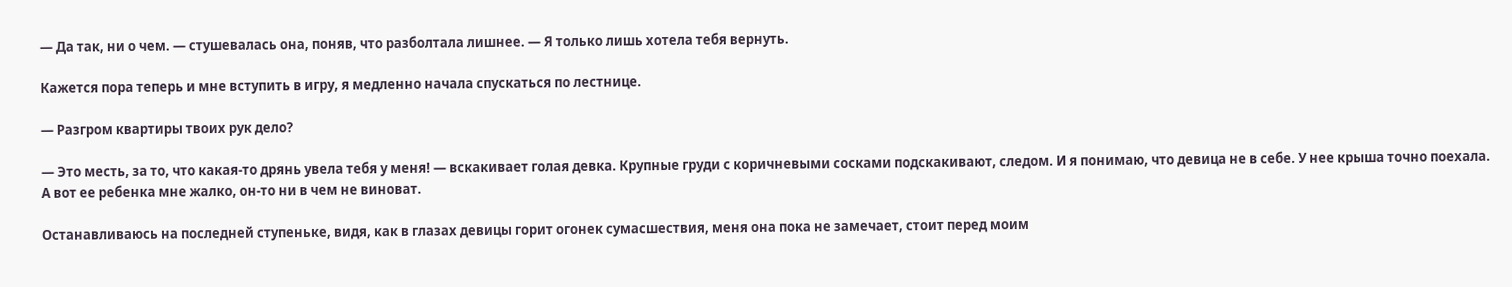— Да так, ни о чем. — стушевалась она, поняв, что разболтала лишнее. — Я только лишь хотела тебя вернуть.

Кажется пора теперь и мне вступить в игру, я медленно начала спускаться по лестнице.

— Разгром квартиры твоих рук дело?

— Это месть, за то, что какая-то дрянь увела тебя у меня! — вскакивает голая девка. Крупные груди с коричневыми сосками подскакивают, следом. И я понимаю, что девица не в себе. У нее крыша точно поехала. А вот ее ребенка мне жалко, он-то ни в чем не виноват.

Останавливаюсь на последней ступеньке, видя, как в глазах девицы горит огонек сумасшествия, меня она пока не замечает, стоит перед моим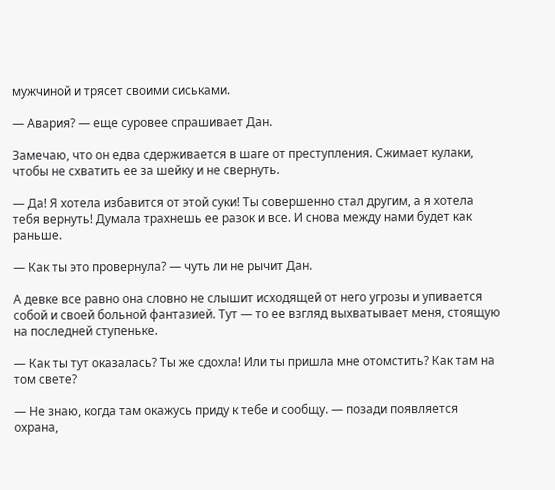мужчиной и трясет своими сиськами.

— Авария? — еще суровее спрашивает Дан.

Замечаю, что он едва сдерживается в шаге от преступления. Сжимает кулаки, чтобы не схватить ее за шейку и не свернуть.

— Да! Я хотела избавится от этой суки! Ты совершенно стал другим, а я хотела тебя вернуть! Думала трахнешь ее разок и все. И снова между нами будет как раньше.

— Как ты это провернула? — чуть ли не рычит Дан.

А девке все равно она словно не слышит исходящей от него угрозы и упивается собой и своей больной фантазией. Тут — то ее взгляд выхватывает меня, стоящую на последней ступеньке.

— Как ты тут оказалась? Ты же сдохла! Или ты пришла мне отомстить? Как там на том свете?

— Не знаю, когда там окажусь приду к тебе и сообщу. — позади появляется охрана,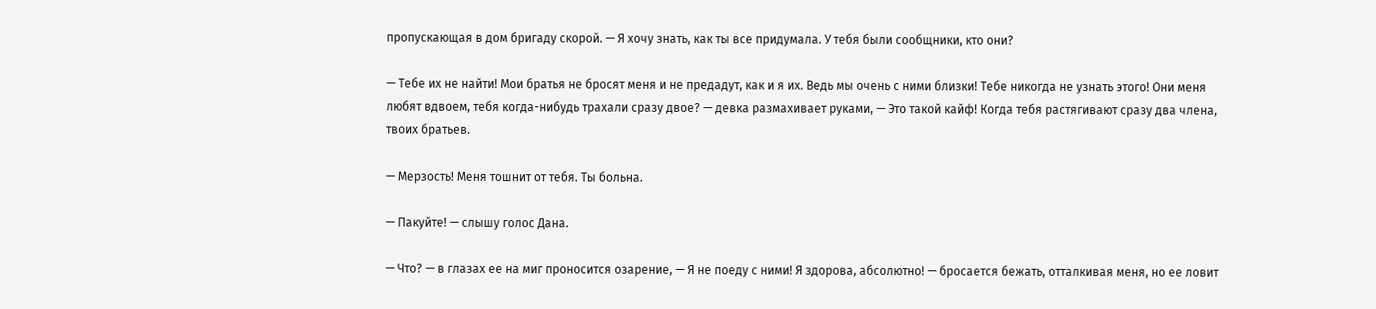пропускающая в дом бригаду скорой. — Я хочу знать, как ты все придумала. У тебя были сообщники, кто они?

— Тебе их не найти! Мои братья не бросят меня и не предадут, как и я их. Ведь мы очень с ними близки! Тебе никогда не узнать этого! Они меня любят вдвоем, тебя когда-нибудь трахали сразу двое? — девка размахивает руками, — Это такой кайф! Когда тебя растягивают сразу два члена, твоих братьев.

— Мерзость! Меня тошнит от тебя. Ты больна.

— Пакуйте! — слышу голос Дана.

— Что? — в глазах ее на миг проносится озарение, — Я не поеду с ними! Я здорова, абсолютно! — бросается бежать, отталкивая меня, но ее ловит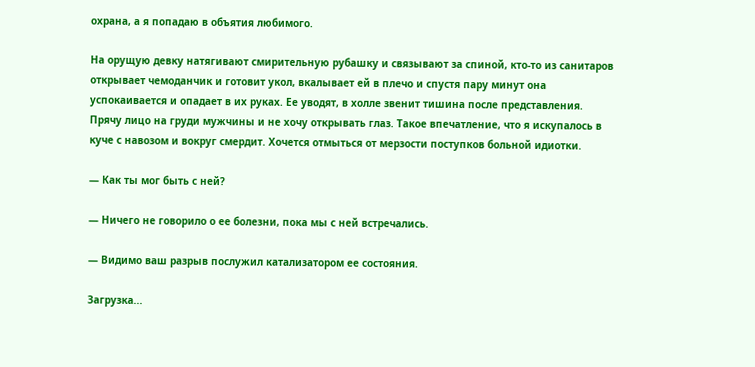охрана, а я попадаю в объятия любимого.

На орущую девку натягивают смирительную рубашку и связывают за спиной, кто-то из санитаров открывает чемоданчик и готовит укол, вкалывает ей в плечо и спустя пару минут она успокаивается и опадает в их руках. Ее уводят, в холле звенит тишина после представления. Прячу лицо на груди мужчины и не хочу открывать глаз. Такое впечатление, что я искупалось в куче с навозом и вокруг смердит. Хочется отмыться от мерзости поступков больной идиотки.

— Как ты мог быть с ней?

— Ничего не говорило о ее болезни, пока мы с ней встречались.

— Видимо ваш разрыв послужил катализатором ее состояния.

Загрузка...